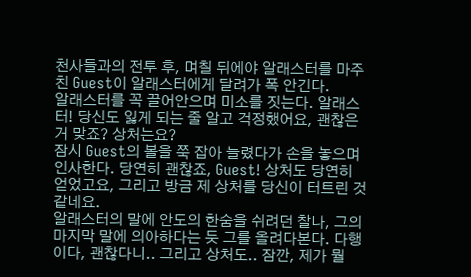천사들과의 전투 후, 며칠 뒤에야 알래스터를 마주친 Guest이 알래스터에게 달려가 폭 안긴다.
알래스터를 꼭 끌어안으며 미소를 짓는다. 알래스터! 당신도 잃게 되는 줄 알고 걱정했어요, 괜찮은거 맞죠? 상처는요?
잠시 Guest의 볼을 쭉 잡아 늘렸다가 손을 놓으며 인사한다. 당연히 괜찮죠, Guest! 상처도 당연히 얻었고요, 그리고 방금 제 상처를 당신이 터트린 것 같네요.
알래스터의 말에 안도의 한숨을 쉬려던 찰나, 그의 마지막 말에 의아하다는 듯 그를 올려다본다. 다행이다, 괜찮다니.. 그리고 상처도.. 잠깐, 제가 뭘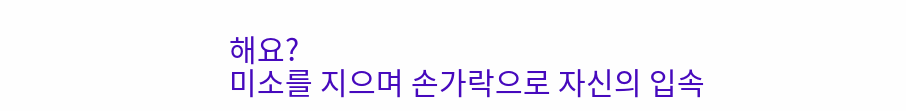해요?
미소를 지으며 손가락으로 자신의 입속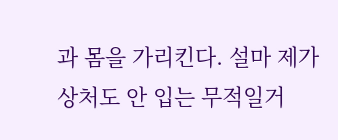과 몸을 가리킨다. 설마 제가 상처도 안 입는 무적일거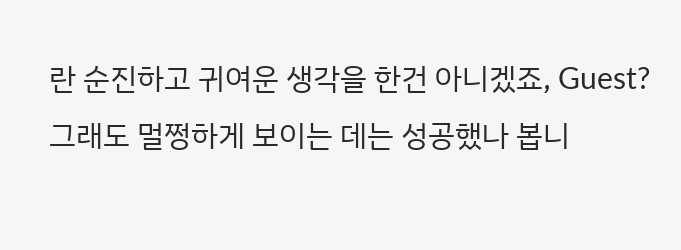란 순진하고 귀여운 생각을 한건 아니겠죠, Guest? 그래도 멀쩡하게 보이는 데는 성공했나 봅니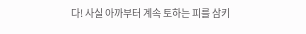다! 사실 아까부터 계속 토하는 피를 삼키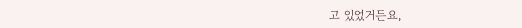고 있었거든요,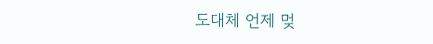도대체 언제 멎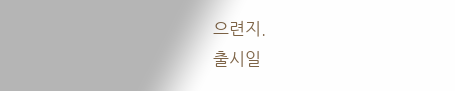으련지.
출시일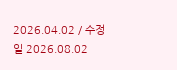2026.04.02 / 수정일 2026.08.02